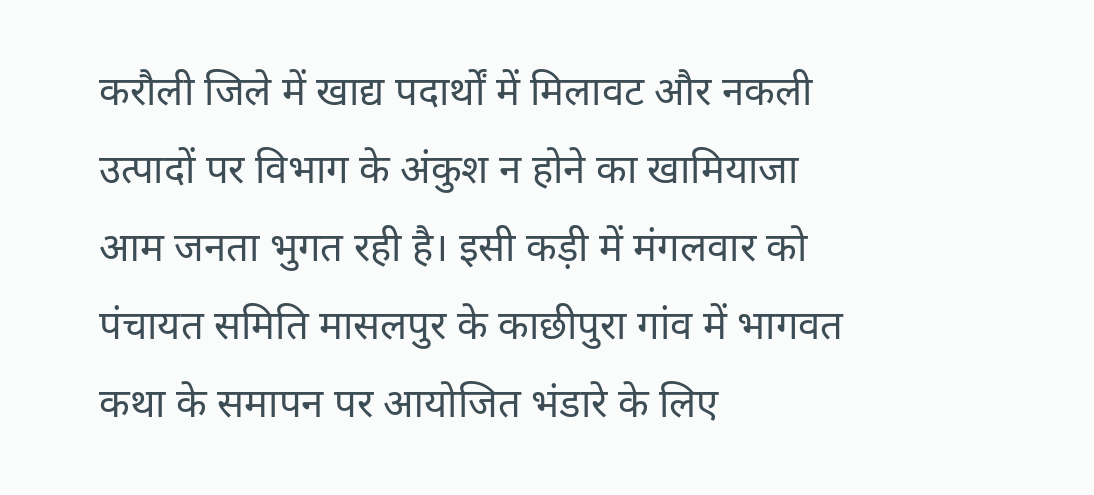करौली जिले में खाद्य पदार्थों में मिलावट और नकली उत्पादों पर विभाग के अंकुश न होने का खामियाजा आम जनता भुगत रही है। इसी कड़ी में मंगलवार को पंचायत समिति मासलपुर के काछीपुरा गांव में भागवत कथा के समापन पर आयोजित भंडारे के लिए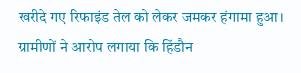खरीदे गए रिफाइंड तेल को लेकर जमकर हंगामा हुआ। ग्रामीणों ने आरोप लगाया कि हिंडौन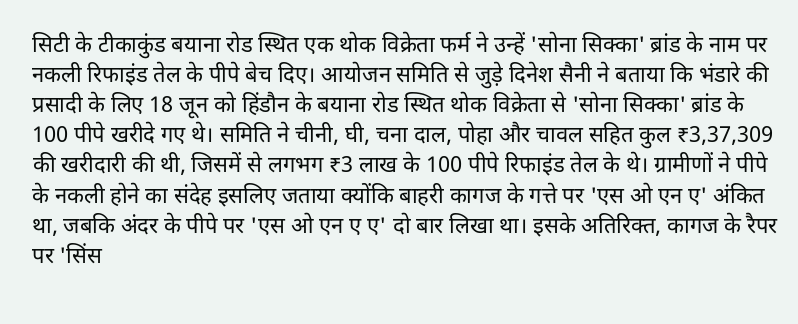सिटी के टीकाकुंड बयाना रोड स्थित एक थोक विक्रेता फर्म ने उन्हें 'सोना सिक्का' ब्रांड के नाम पर नकली रिफाइंड तेल के पीपे बेच दिए। आयोजन समिति से जुड़े दिनेश सैनी ने बताया कि भंडारे की प्रसादी के लिए 18 जून को हिंडौन के बयाना रोड स्थित थोक विक्रेता से 'सोना सिक्का' ब्रांड के 100 पीपे खरीदे गए थे। समिति ने चीनी, घी, चना दाल, पोहा और चावल सहित कुल ₹3,37,309 की खरीदारी की थी, जिसमें से लगभग ₹3 लाख के 100 पीपे रिफाइंड तेल के थे। ग्रामीणों ने पीपे के नकली होने का संदेह इसलिए जताया क्योंकि बाहरी कागज के गत्ते पर 'एस ओ एन ए' अंकित था, जबकि अंदर के पीपे पर 'एस ओ एन ए ए' दो बार लिखा था। इसके अतिरिक्त, कागज के रैपर पर 'सिंस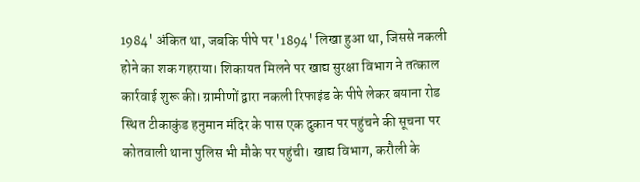1984' अंकित था, जबकि पीपे पर '1894' लिखा हुआ था, जिससे नकली होने का शक गहराया। शिकायत मिलने पर खाद्य सुरक्षा विभाग ने तत्काल कार्रवाई शुरू की। ग्रामीणों द्वारा नकली रिफाइंड के पीपे लेकर बयाना रोड स्थित टीकाकुंड हनुमान मंदिर के पास एक दुकान पर पहुंचने की सूचना पर कोतवाली थाना पुलिस भी मौके पर पहुंची। खाद्य विभाग, करौली के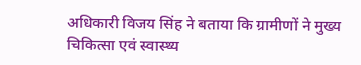अधिकारी विजय सिंह ने बताया कि ग्रामीणों ने मुख्य चिकित्सा एवं स्वास्थ्य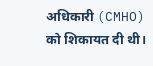अधिकारी (CMHO) को शिकायत दी थी।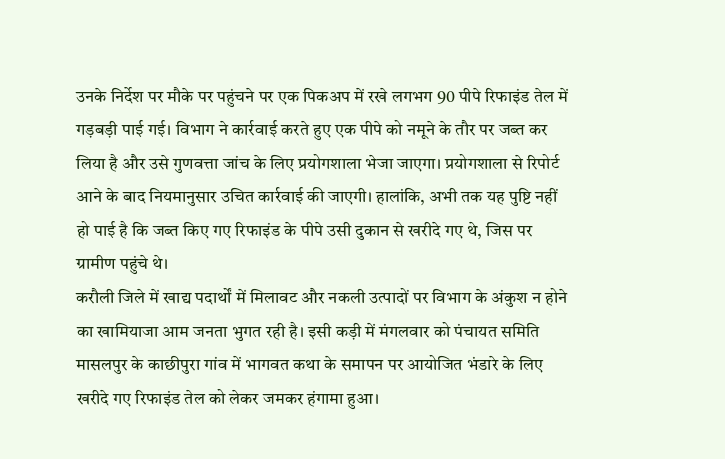उनके निर्देश पर मौके पर पहुंचने पर एक पिकअप में रखे लगभग 90 पीपे रिफाइंड तेल में गड़बड़ी पाई गई। विभाग ने कार्रवाई करते हुए एक पीपे को नमूने के तौर पर जब्त कर लिया है और उसे गुणवत्ता जांच के लिए प्रयोगशाला भेजा जाएगा। प्रयोगशाला से रिपोर्ट आने के बाद नियमानुसार उचित कार्रवाई की जाएगी। हालांकि, अभी तक यह पुष्टि नहीं हो पाई है कि जब्त किए गए रिफाइंड के पीपे उसी दुकान से खरीदे गए थे, जिस पर ग्रामीण पहुंचे थे।
करौली जिले में खाद्य पदार्थों में मिलावट और नकली उत्पादों पर विभाग के अंकुश न होने का खामियाजा आम जनता भुगत रही है। इसी कड़ी में मंगलवार को पंचायत समिति मासलपुर के काछीपुरा गांव में भागवत कथा के समापन पर आयोजित भंडारे के लिए खरीदे गए रिफाइंड तेल को लेकर जमकर हंगामा हुआ।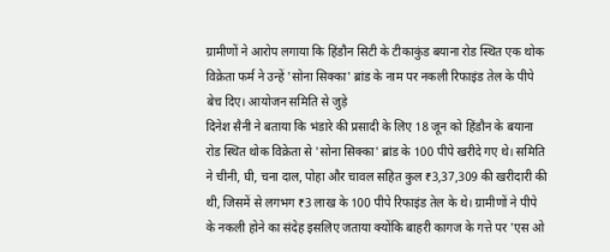ग्रामीणों ने आरोप लगाया कि हिंडौन सिटी के टीकाकुंड बयाना रोड स्थित एक थोक विक्रेता फर्म ने उन्हें 'सोना सिक्का' ब्रांड के नाम पर नकली रिफाइंड तेल के पीपे बेच दिए। आयोजन समिति से जुड़े
दिनेश सैनी ने बताया कि भंडारे की प्रसादी के लिए 18 जून को हिंडौन के बयाना रोड स्थित थोक विक्रेता से 'सोना सिक्का' ब्रांड के 100 पीपे खरीदे गए थे। समिति ने चीनी, घी, चना दाल, पोहा और चावल सहित कुल ₹3,37,309 की खरीदारी की थी, जिसमें से लगभग ₹3 लाख के 100 पीपे रिफाइंड तेल के थे। ग्रामीणों ने पीपे के नकली होने का संदेह इसलिए जताया क्योंकि बाहरी कागज के गत्ते पर 'एस ओ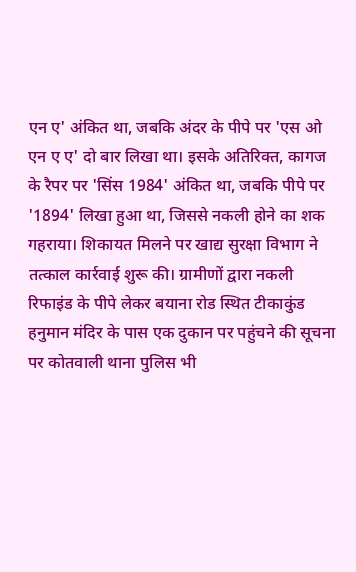एन ए' अंकित था, जबकि अंदर के पीपे पर 'एस ओ
एन ए ए' दो बार लिखा था। इसके अतिरिक्त, कागज के रैपर पर 'सिंस 1984' अंकित था, जबकि पीपे पर '1894' लिखा हुआ था, जिससे नकली होने का शक गहराया। शिकायत मिलने पर खाद्य सुरक्षा विभाग ने तत्काल कार्रवाई शुरू की। ग्रामीणों द्वारा नकली रिफाइंड के पीपे लेकर बयाना रोड स्थित टीकाकुंड हनुमान मंदिर के पास एक दुकान पर पहुंचने की सूचना पर कोतवाली थाना पुलिस भी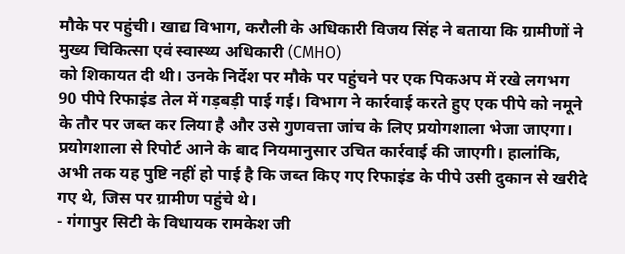मौके पर पहुंची। खाद्य विभाग, करौली के अधिकारी विजय सिंह ने बताया कि ग्रामीणों ने मुख्य चिकित्सा एवं स्वास्थ्य अधिकारी (CMHO)
को शिकायत दी थी। उनके निर्देश पर मौके पर पहुंचने पर एक पिकअप में रखे लगभग 90 पीपे रिफाइंड तेल में गड़बड़ी पाई गई। विभाग ने कार्रवाई करते हुए एक पीपे को नमूने के तौर पर जब्त कर लिया है और उसे गुणवत्ता जांच के लिए प्रयोगशाला भेजा जाएगा। प्रयोगशाला से रिपोर्ट आने के बाद नियमानुसार उचित कार्रवाई की जाएगी। हालांकि, अभी तक यह पुष्टि नहीं हो पाई है कि जब्त किए गए रिफाइंड के पीपे उसी दुकान से खरीदे गए थे, जिस पर ग्रामीण पहुंचे थे।
- गंगापुर सिटी के विधायक रामकेश जी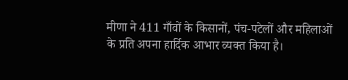मीणा ने 411 गाँवों के किसानों, पंच-पटेलों और महिलाओं के प्रति अपना हार्दिक आभार व्यक्त किया है।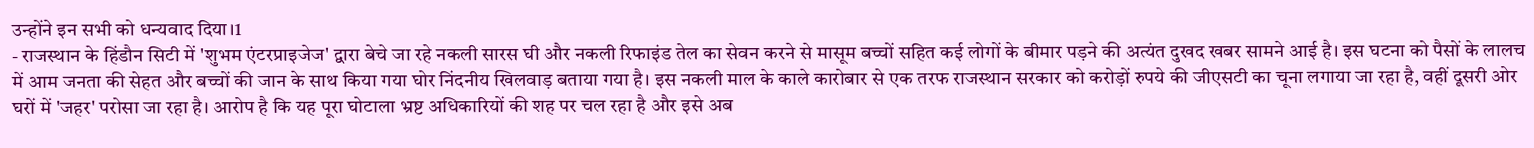उन्होंने इन सभी को धन्यवाद दिया।1
- राजस्थान के हिंडौन सिटी में 'शुभम एंटरप्राइजेज' द्वारा बेचे जा रहे नकली सारस घी और नकली रिफाइंड तेल का सेवन करने से मासूम बच्चों सहित कई लोगों के बीमार पड़ने की अत्यंत दुखद खबर सामने आई है। इस घटना को पैसों के लालच में आम जनता की सेहत और बच्चों की जान के साथ किया गया घोर निंदनीय खिलवाड़ बताया गया है। इस नकली माल के काले कारोबार से एक तरफ राजस्थान सरकार को करोड़ों रुपये की जीएसटी का चूना लगाया जा रहा है, वहीं दूसरी ओर घरों में 'जहर' परोसा जा रहा है। आरोप है कि यह पूरा घोटाला भ्रष्ट अधिकारियों की शह पर चल रहा है और इसे अब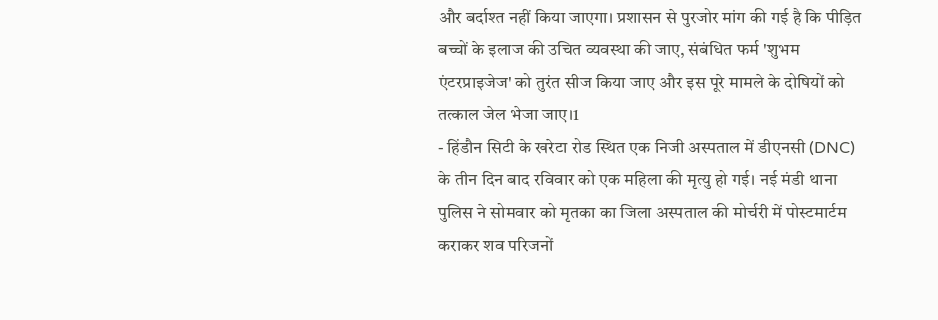और बर्दाश्त नहीं किया जाएगा। प्रशासन से पुरजोर मांग की गई है कि पीड़ित बच्चों के इलाज की उचित व्यवस्था की जाए, संबंधित फर्म 'शुभम एंटरप्राइजेज' को तुरंत सीज किया जाए और इस पूरे मामले के दोषियों को तत्काल जेल भेजा जाए।1
- हिंडौन सिटी के खरेटा रोड स्थित एक निजी अस्पताल में डीएनसी (DNC) के तीन दिन बाद रविवार को एक महिला की मृत्यु हो गई। नई मंडी थाना पुलिस ने सोमवार को मृतका का जिला अस्पताल की मोर्चरी में पोस्टमार्टम कराकर शव परिजनों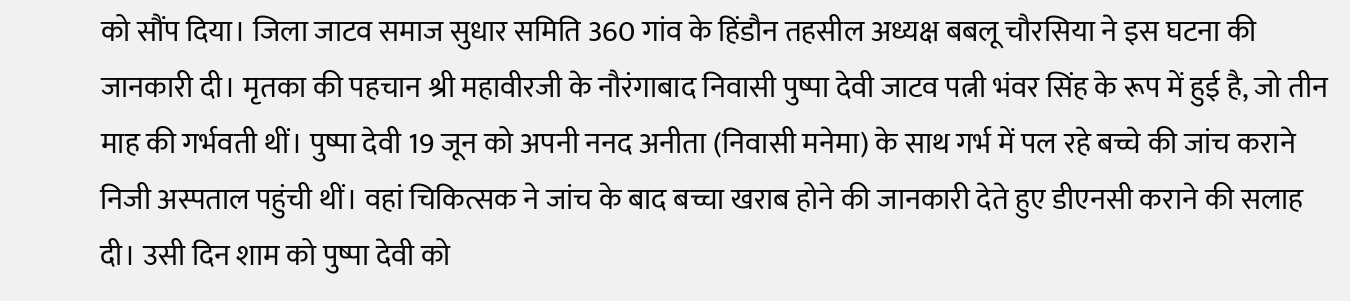को सौंप दिया। जिला जाटव समाज सुधार समिति 360 गांव के हिंडौन तहसील अध्यक्ष बबलू चौरसिया ने इस घटना की जानकारी दी। मृतका की पहचान श्री महावीरजी के नौरंगाबाद निवासी पुष्पा देवी जाटव पत्नी भंवर सिंह के रूप में हुई है, जो तीन माह की गर्भवती थीं। पुष्पा देवी 19 जून को अपनी ननद अनीता (निवासी मनेमा) के साथ गर्भ में पल रहे बच्चे की जांच कराने निजी अस्पताल पहुंची थीं। वहां चिकित्सक ने जांच के बाद बच्चा खराब होने की जानकारी देते हुए डीएनसी कराने की सलाह दी। उसी दिन शाम को पुष्पा देवी को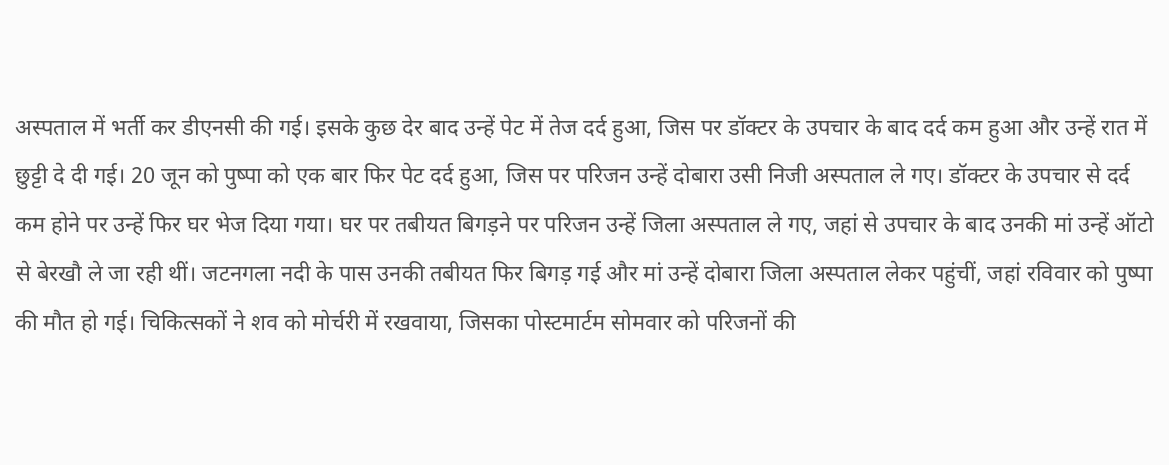अस्पताल में भर्ती कर डीएनसी की गई। इसके कुछ देर बाद उन्हें पेट में तेज दर्द हुआ, जिस पर डॉक्टर के उपचार के बाद दर्द कम हुआ और उन्हें रात में छुट्टी दे दी गई। 20 जून को पुष्पा को एक बार फिर पेट दर्द हुआ, जिस पर परिजन उन्हें दोबारा उसी निजी अस्पताल ले गए। डॉक्टर के उपचार से दर्द कम होने पर उन्हें फिर घर भेज दिया गया। घर पर तबीयत बिगड़ने पर परिजन उन्हें जिला अस्पताल ले गए, जहां से उपचार के बाद उनकी मां उन्हें ऑटो से बेरखौ ले जा रही थीं। जटनगला नदी के पास उनकी तबीयत फिर बिगड़ गई और मां उन्हें दोबारा जिला अस्पताल लेकर पहुंचीं, जहां रविवार को पुष्पा की मौत हो गई। चिकित्सकों ने शव को मोर्चरी में रखवाया, जिसका पोस्टमार्टम सोमवार को परिजनों की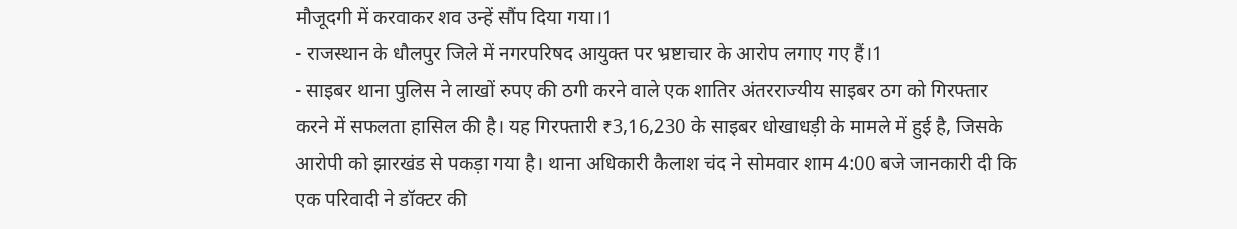मौजूदगी में करवाकर शव उन्हें सौंप दिया गया।1
- राजस्थान के धौलपुर जिले में नगरपरिषद आयुक्त पर भ्रष्टाचार के आरोप लगाए गए हैं।1
- साइबर थाना पुलिस ने लाखों रुपए की ठगी करने वाले एक शातिर अंतरराज्यीय साइबर ठग को गिरफ्तार करने में सफलता हासिल की है। यह गिरफ्तारी ₹3,16,230 के साइबर धोखाधड़ी के मामले में हुई है, जिसके आरोपी को झारखंड से पकड़ा गया है। थाना अधिकारी कैलाश चंद ने सोमवार शाम 4:00 बजे जानकारी दी कि एक परिवादी ने डॉक्टर की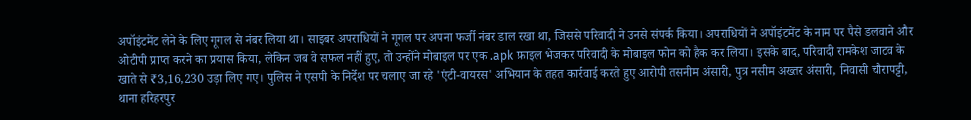अपॉइंटमेंट लेने के लिए गूगल से नंबर लिया था। साइबर अपराधियों ने गूगल पर अपना फर्जी नंबर डाल रखा था, जिससे परिवादी ने उनसे संपर्क किया। अपराधियों ने अपॉइंटमेंट के नाम पर पैसे डलवाने और ओटीपी प्राप्त करने का प्रयास किया, लेकिन जब वे सफल नहीं हुए, तो उन्होंने मोबाइल पर एक .apk फ़ाइल भेजकर परिवादी के मोबाइल फोन को हैक कर लिया। इसके बाद, परिवादी रामकेश जाटव के खाते से ₹3,16,230 उड़ा लिए गए। पुलिस ने एसपी के निर्देश पर चलाए जा रहे 'एंटी-वायरस' अभियान के तहत कार्रवाई करते हुए आरोपी तसनीम अंसारी, पुत्र नसीम अख्तर अंसारी, निवासी चौरापट्टी, थाना हरिहरपुर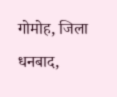गोमोह, जिला धनबाद,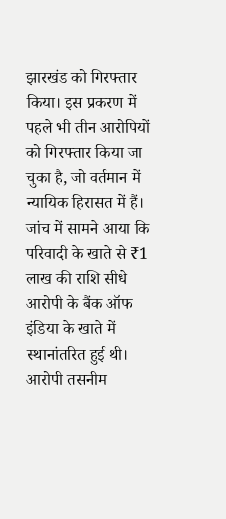झारखंड को गिरफ्तार किया। इस प्रकरण में पहले भी तीन आरोपियों को गिरफ्तार किया जा चुका है, जो वर्तमान में न्यायिक हिरासत में हैं। जांच में सामने आया कि परिवादी के खाते से ₹1 लाख की राशि सीधे आरोपी के बैंक ऑफ इंडिया के खाते में स्थानांतरित हुई थी। आरोपी तसनीम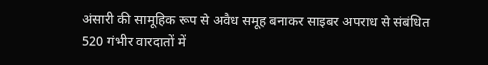अंसारी की सामूहिक रूप से अवैध समूह बनाकर साइबर अपराध से संबंधित 520 गंभीर वारदातों में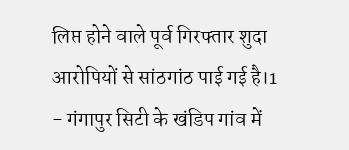लिप्त होने वाले पूर्व गिरफ्तार शुदा आरोपियों से सांठगांठ पाई गई है।1
- गंगापुर सिटी के खंडिप गांव में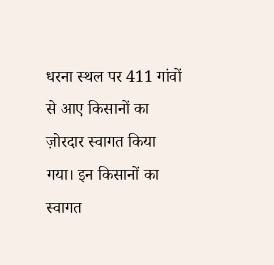धरना स्थल पर 411 गांवों से आए किसानों का ज़ोरदार स्वागत किया गया। इन किसानों का स्वागत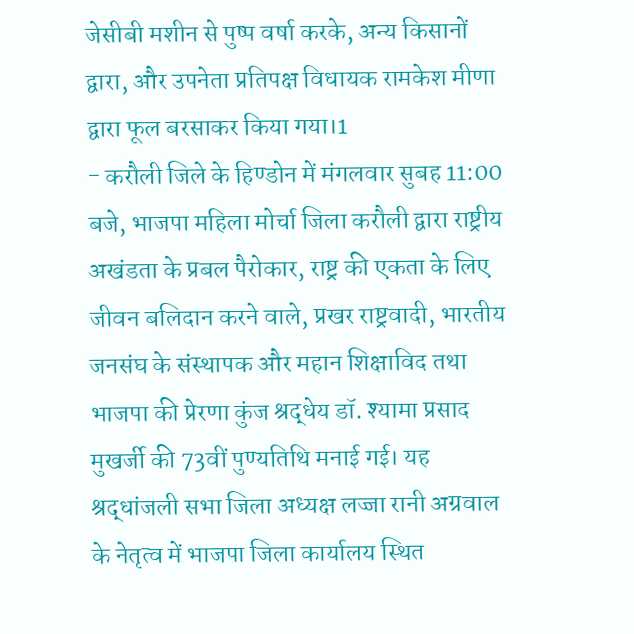जेसीबी मशीन से पुष्प वर्षा करके, अन्य किसानों द्वारा, और उपनेता प्रतिपक्ष विधायक रामकेश मीणा द्वारा फूल बरसाकर किया गया।1
- करौली जिले के हिण्डोन में मंगलवार सुबह 11:00 बजे, भाजपा महिला मोर्चा जिला करौली द्वारा राष्ट्रीय अखंडता के प्रबल पैरोकार, राष्ट्र की एकता के लिए जीवन बलिदान करने वाले, प्रखर राष्ट्रवादी, भारतीय जनसंघ के संस्थापक और महान शिक्षाविद तथा भाजपा की प्रेरणा कुंज श्रद्धेय डॉ. श्यामा प्रसाद मुखर्जी की 73वीं पुण्यतिथि मनाई गई। यह श्रद्धांजली सभा जिला अध्यक्ष लज्जा रानी अग्रवाल के नेतृत्व में भाजपा जिला कार्यालय स्थित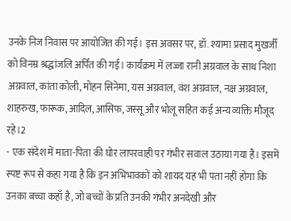उनके निज निवास पर आयोजित की गई। इस अवसर पर, डॉ. श्यामा प्रसाद मुखर्जी को विनम्र श्रद्धांजलि अर्पित की गई। कार्यक्रम में लज्जा रानी अग्रवाल के साथ निशा अग्रवाल, कांता कोली, मोहन सिनेमा, यस अग्रवाल, वंश अग्रवाल, नक्ष अग्रवाल, शाहरुख, फारूक, आदिल, आसिफ, जस्सू और भोलू सहित कई अन्य व्यक्ति मौजूद रहे।2
- एक संदेश में माता-पिता की घोर लापरवाही पर गंभीर सवाल उठाया गया है। इसमें स्पष्ट रूप से कहा गया है कि इन अभिभावकों को शायद यह भी पता नहीं होगा कि उनका बच्चा कहाँ है, जो बच्चों के प्रति उनकी गंभीर अनदेखी और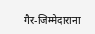गैर-जिम्मेदाराना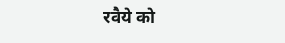रवैये को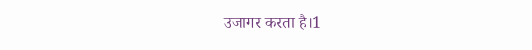उजागर करता है।1